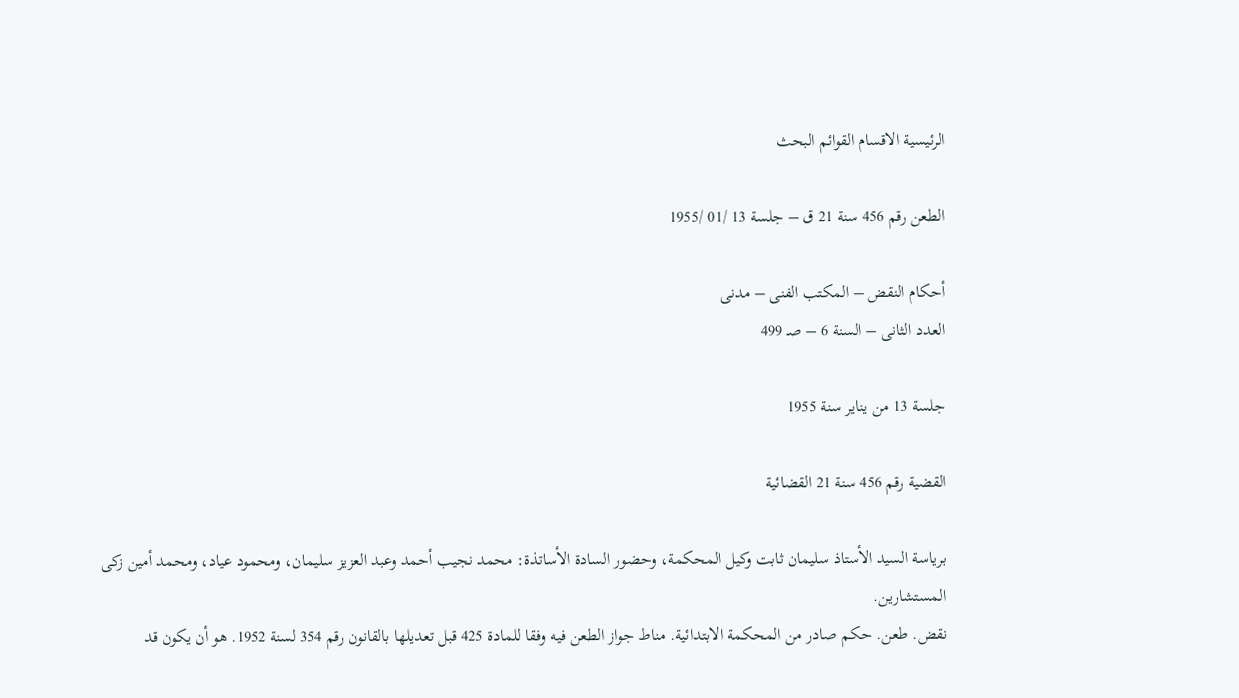الرئيسية الاقسام القوائم البحث

الطعن رقم 456 سنة 21 ق – جلسة 13 /01 /1955

أحكام النقض – المكتب الفنى – مدنى
العدد الثانى – السنة 6 – صـ 499

جلسة 13 من يناير سنة 1955

القضية رقم 456 سنة 21 القضائية

برياسة السيد الأستاذ سليمان ثابت وكيل المحكمة، وحضور السادة الأساتذة: محمد نجيب أحمد وعبد العزيز سليمان، ومحمود عياد، ومحمد أمين زكى المستشارين.
نقض. طعن. حكم صادر من المحكمة الابتدائية. مناط جواز الطعن فيه وفقا للمادة 425 قبل تعديلها بالقانون رقم 354 لسنة 1952. هو أن يكون قد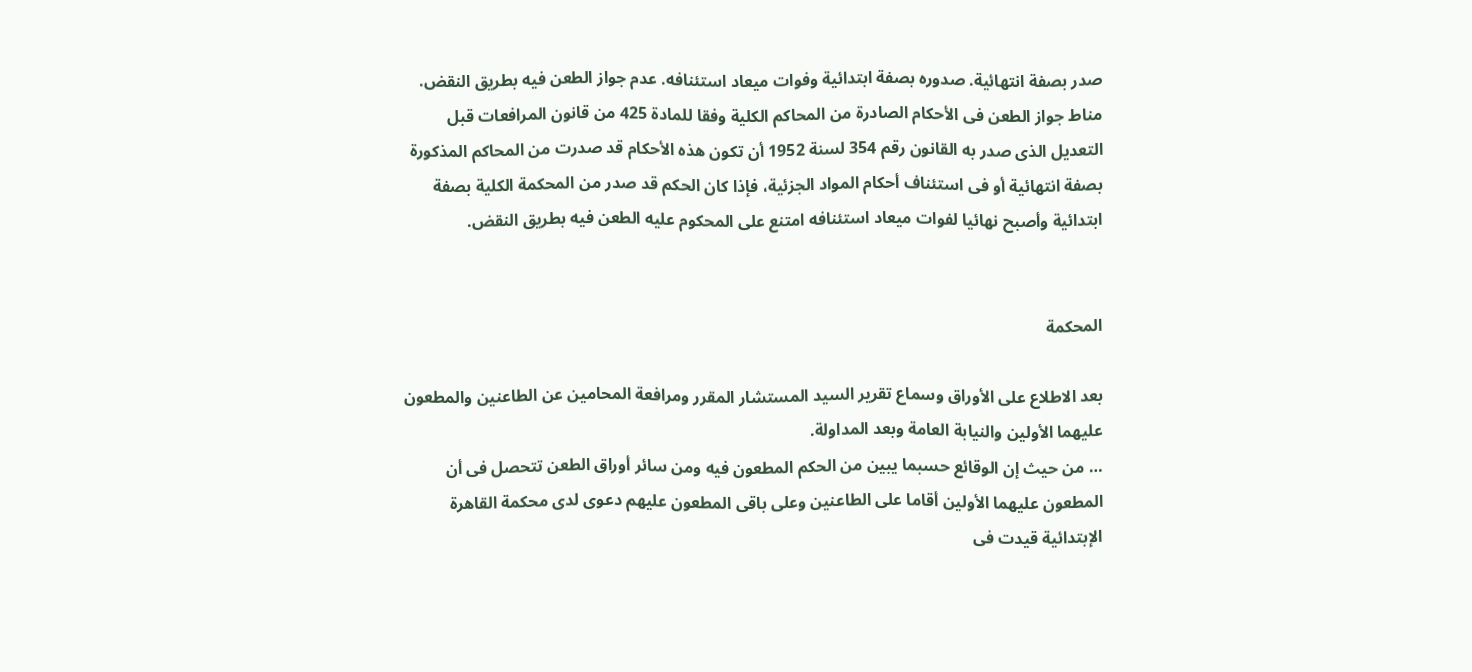صدر بصفة انتهائية. صدوره بصفة ابتدائية وفوات ميعاد استئنافه. عدم جواز الطعن فيه بطريق النقض.
مناط جواز الطعن فى الأحكام الصادرة من المحاكم الكلية وفقا للمادة 425 من قانون المرافعات قبل التعديل الذى صدر به القانون رقم 354 لسنة 1952 أن تكون هذه الأحكام قد صدرت من المحاكم المذكورة بصفة انتهائية أو فى استئناف أحكام المواد الجزئية، فإذا كان الحكم قد صدر من المحكمة الكلية بصفة ابتدائية وأصبح نهائيا لفوات ميعاد استئنافه امتنع على المحكوم عليه الطعن فيه بطريق النقض.


المحكمة

بعد الاطلاع على الأوراق وسماع تقرير السيد المستشار المقرر ومرافعة المحامين عن الطاعنين والمطعون عليهما الأولين والنيابة العامة وبعد المداولة.
… من حيث إن الوقائع حسبما يبين من الحكم المطعون فيه ومن سائر أوراق الطعن تتحصل فى أن المطعون عليهما الأولين أقاما على الطاعنين وعلى باقى المطعون عليهم دعوى لدى محكمة القاهرة الإبتدائية قيدت فى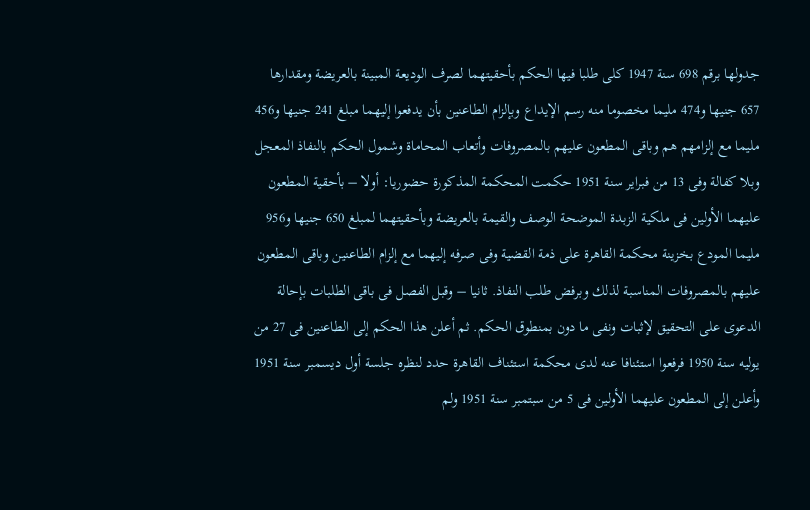جدولها برقم 698 سنة 1947 كلى طلبا فيها الحكم بأحقيتهما لصرف الوديعة المبينة بالعريضة ومقدارها 657 جنيها و474 مليما مخصوما منه رسم الإيداع وبإلزام الطاعنين بأن يدفعوا إليهما مبلغ 241 جنيها و456 مليما مع إلزامهم هم وباقى المطعون عليهم بالمصروفات وأتعاب المحاماة وشمول الحكم بالنفاذ المعجل وبلا كفالة وفى 13 من فبراير سنة 1951 حكمت المحكمة المذكورة حضوريا: أولا – بأحقية المطعون عليهما الأولين فى ملكية الزبدة الموضحة الوصف والقيمة بالعريضة وبأحقيتهما لمبلغ 650 جنيها و956 مليما المودع بخزينة محكمة القاهرة على ذمة القضية وفى صرفه إليهما مع إلزام الطاعنين وباقى المطعون عليهم بالمصروفات المناسبة لذلك وبرفض طلب النفاذ. ثانيا – وقبل الفصل فى باقى الطلبات بإحالة الدعوى على التحقيق لإثبات ونفى ما دون بمنطوق الحكم. ثم أعلن هذا الحكم إلى الطاعنين فى 27 من يوليه سنة 1950 فرفعوا استئنافا عنه لدى محكمة استئناف القاهرة حدد لنظره جلسة أول ديسمبر سنة 1951 وأعلن إلى المطعون عليهما الأولين فى 5 من سبتمبر سنة 1951 ولم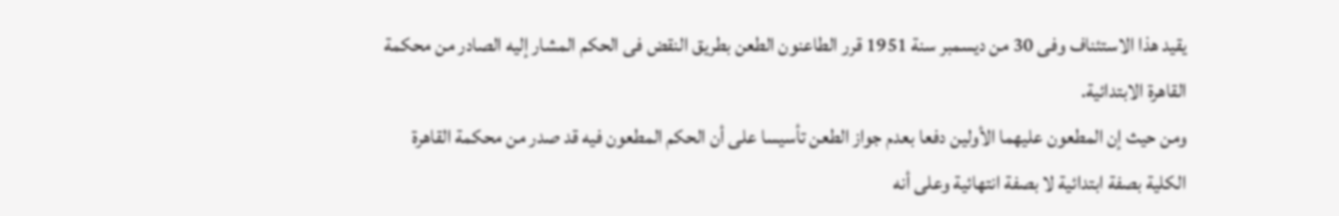يقيد هذا الاستئناف وفى 30 من ديسمبر سنة 1951 قرر الطاعنون الطعن بطريق النقض فى الحكم المشار إليه الصادر من محكمة القاهرة الابتدائية.
ومن حيث إن المطعون عليهما الأولين دفعا بعدم جواز الطعن تأسيسا على أن الحكم المطعون فيه قد صدر من محكمة القاهرة الكلية بصفة ابتدائية لا بصفة انتهائية وعلى أنه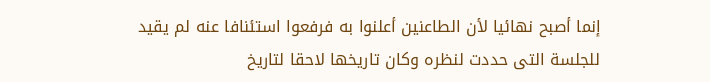إنما أصبح نهائيا لأن الطاعنين أعلنوا به فرفعوا استئنافا عنه لم يقيد للجلسة التى حددت لنظره وكان تاريخها لاحقا لتاريخ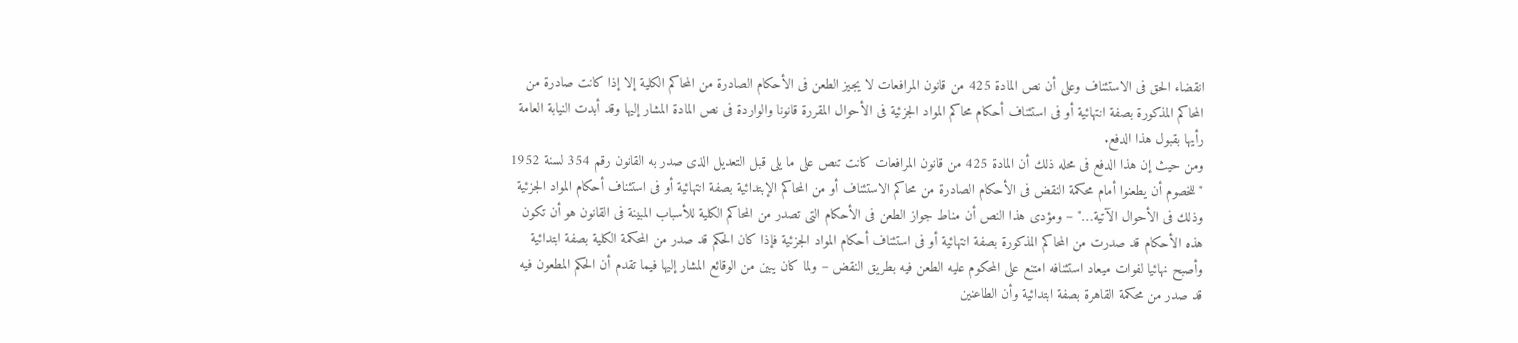انقضاء الحق فى الاستئناف وعلى أن نص المادة 425 من قانون المرافعات لا يجيز الطعن فى الأحكام الصادرة من المحاكم الكلية إلا إذا كانت صادرة من المحاكم المذكورة بصفة انتهائية أو فى استئناف أحكام محاكم المواد الجزئية فى الأحوال المقررة قانونا والواردة فى نص المادة المشار إليها وقد أبدت النيابة العامة رأيها بقبول هذا الدفع.
ومن حيث إن هذا الدفع فى محله ذلك أن المادة 425 من قانون المرافعات كانت تنص على ما يلى قبل التعديل الذى صدر به القانون رقم 354 لسنة 1952 "للخصوم أن يطعنوا أمام محكمة النقض فى الأحكام الصادرة من محاكم الاستئناف أو من المحاكم الإبتدائية بصفة انتهائية أو فى استئناف أحكام المواد الجزئية وذلك فى الأحوال الآتية…" – ومؤدى هذا النص أن مناط جواز الطعن فى الأحكام التى تصدر من المحاكم الكلية للأسباب المبينة فى القانون هو أن تكون هذه الأحكام قد صدرت من المحاكم المذكورة بصفة انتهائية أو فى استئناف أحكام المواد الجزئية فإذا كان الحكم قد صدر من المحكمة الكلية بصفة ابتدائية وأصبح نهائيا لفوات ميعاد استئنافه امتنع على المحكوم عليه الطعن فيه بطريق النقض – ولما كان يبين من الوقائع المشار إليها فيما تقدم أن الحكم المطعون فيه قد صدر من محكمة القاهرة بصفة ابتدائية وأن الطاعنين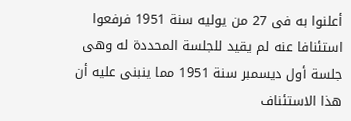أعلنوا به فى 27 من يوليه سنة 1951 فرفعوا استئنافا عنه لم يقيد للجلسة المحددة له وهى جلسة أول ديسمبر سنة 1951 مما ينبنى عليه أن هذا الاستئناف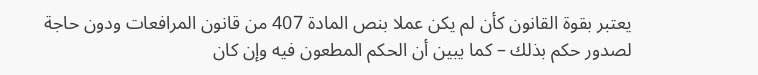يعتبر بقوة القانون كأن لم يكن عملا بنص المادة 407 من قانون المرافعات ودون حاجة لصدور حكم بذلك – كما يبين أن الحكم المطعون فيه وإن كان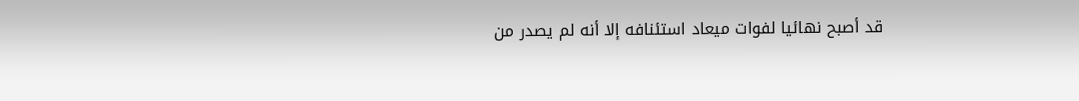قد أصبح نهائيا لفوات ميعاد استئنافه إلا أنه لم يصدر من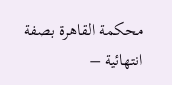محكمة القاهرة بصفة انتهائية –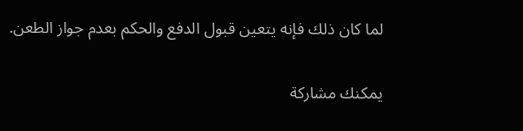لما كان ذلك فإنه يتعين قبول الدفع والحكم بعدم جواز الطعن.

يمكنك مشاركة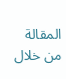المقالة من خلال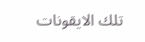تلك الايقونات